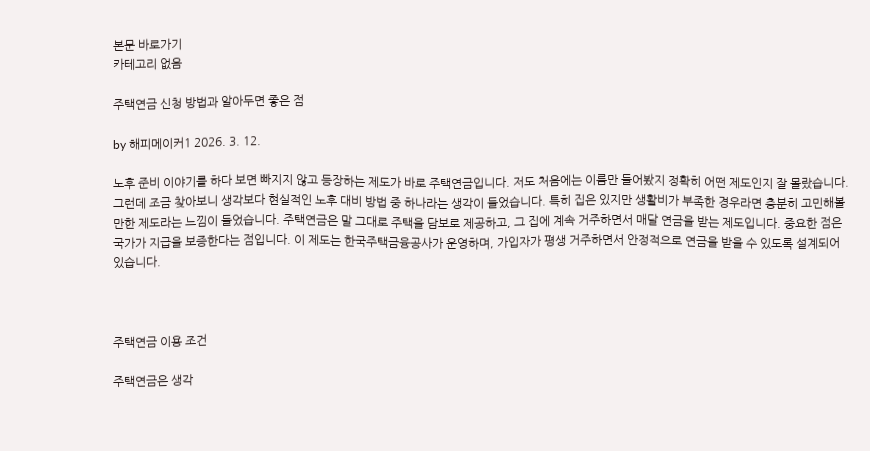본문 바로가기
카테고리 없음

주택연금 신청 방법과 알아두면 좋은 점

by 해피메이커1 2026. 3. 12.

노후 준비 이야기를 하다 보면 빠지지 않고 등장하는 제도가 바로 주택연금입니다. 저도 처음에는 이름만 들어봤지 정확히 어떤 제도인지 잘 몰랐습니다. 그런데 조금 찾아보니 생각보다 현실적인 노후 대비 방법 중 하나라는 생각이 들었습니다. 특히 집은 있지만 생활비가 부족한 경우라면 충분히 고민해볼 만한 제도라는 느낌이 들었습니다. 주택연금은 말 그대로 주택을 담보로 제공하고, 그 집에 계속 거주하면서 매달 연금을 받는 제도입니다. 중요한 점은 국가가 지급을 보증한다는 점입니다. 이 제도는 한국주택금융공사가 운영하며, 가입자가 평생 거주하면서 안정적으로 연금을 받을 수 있도록 설계되어 있습니다.



주택연금 이용 조건

주택연금은 생각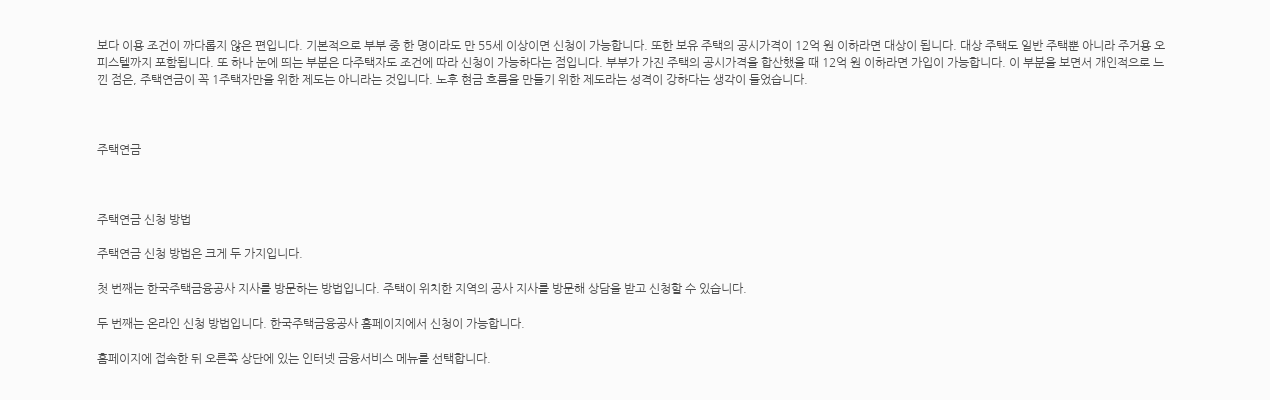보다 이용 조건이 까다롭지 않은 편입니다. 기본적으로 부부 중 한 명이라도 만 55세 이상이면 신청이 가능합니다. 또한 보유 주택의 공시가격이 12억 원 이하라면 대상이 됩니다. 대상 주택도 일반 주택뿐 아니라 주거용 오피스텔까지 포함됩니다. 또 하나 눈에 띄는 부분은 다주택자도 조건에 따라 신청이 가능하다는 점입니다. 부부가 가진 주택의 공시가격을 합산했을 때 12억 원 이하라면 가입이 가능합니다. 이 부분을 보면서 개인적으로 느낀 점은, 주택연금이 꼭 1주택자만을 위한 제도는 아니라는 것입니다. 노후 현금 흐름을 만들기 위한 제도라는 성격이 강하다는 생각이 들었습니다.



주택연금



주택연금 신청 방법

주택연금 신청 방법은 크게 두 가지입니다.

첫 번째는 한국주택금융공사 지사를 방문하는 방법입니다. 주택이 위치한 지역의 공사 지사를 방문해 상담을 받고 신청할 수 있습니다.

두 번째는 온라인 신청 방법입니다. 한국주택금융공사 홈페이지에서 신청이 가능합니다.

홈페이지에 접속한 뒤 오른쪽 상단에 있는 인터넷 금융서비스 메뉴를 선택합니다.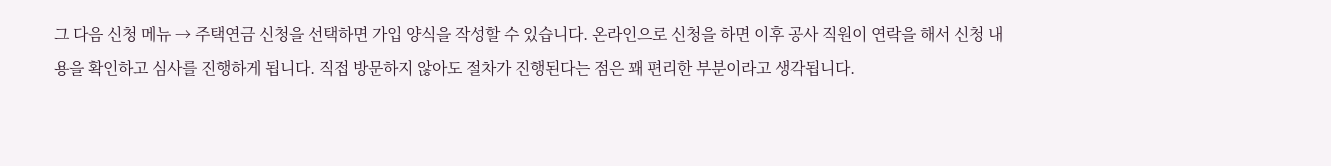그 다음 신청 메뉴 → 주택연금 신청을 선택하면 가입 양식을 작성할 수 있습니다. 온라인으로 신청을 하면 이후 공사 직원이 연락을 해서 신청 내용을 확인하고 심사를 진행하게 됩니다. 직접 방문하지 않아도 절차가 진행된다는 점은 꽤 편리한 부분이라고 생각됩니다.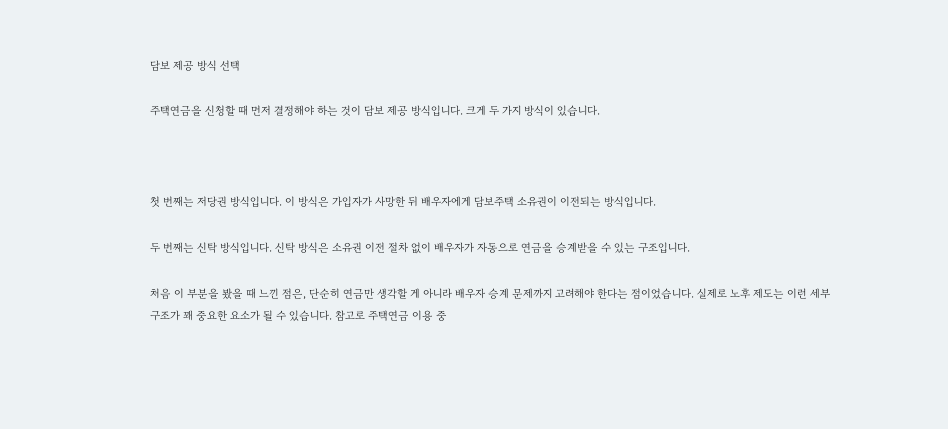담보 제공 방식 선택

주택연금을 신청할 때 먼저 결정해야 하는 것이 담보 제공 방식입니다. 크게 두 가지 방식이 있습니다.



첫 번째는 저당권 방식입니다. 이 방식은 가입자가 사망한 뒤 배우자에게 담보주택 소유권이 이전되는 방식입니다.

두 번째는 신탁 방식입니다. 신탁 방식은 소유권 이전 절차 없이 배우자가 자동으로 연금을 승계받을 수 있는 구조입니다.

처음 이 부분을 봤을 때 느낀 점은, 단순히 연금만 생각할 게 아니라 배우자 승계 문제까지 고려해야 한다는 점이었습니다. 실제로 노후 제도는 이런 세부 구조가 꽤 중요한 요소가 될 수 있습니다. 참고로 주택연금 이용 중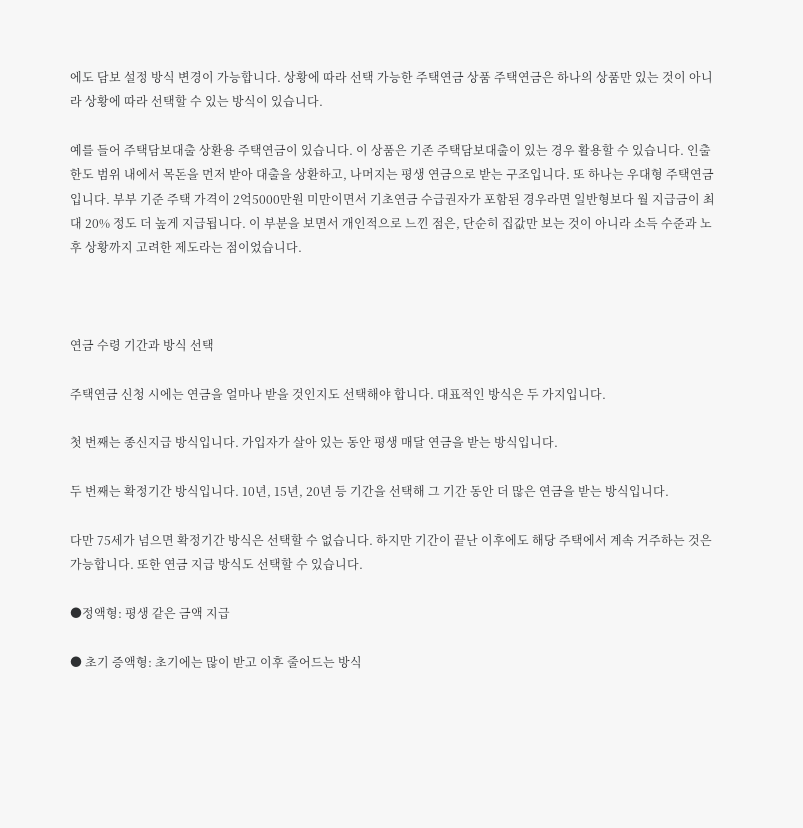에도 담보 설정 방식 변경이 가능합니다. 상황에 따라 선택 가능한 주택연금 상품 주택연금은 하나의 상품만 있는 것이 아니라 상황에 따라 선택할 수 있는 방식이 있습니다.

예를 들어 주택담보대출 상환용 주택연금이 있습니다. 이 상품은 기존 주택담보대출이 있는 경우 활용할 수 있습니다. 인출 한도 범위 내에서 목돈을 먼저 받아 대출을 상환하고, 나머지는 평생 연금으로 받는 구조입니다. 또 하나는 우대형 주택연금입니다. 부부 기준 주택 가격이 2억5000만원 미만이면서 기초연금 수급권자가 포함된 경우라면 일반형보다 월 지급금이 최대 20% 정도 더 높게 지급됩니다. 이 부분을 보면서 개인적으로 느낀 점은, 단순히 집값만 보는 것이 아니라 소득 수준과 노후 상황까지 고려한 제도라는 점이었습니다.



연금 수령 기간과 방식 선택

주택연금 신청 시에는 연금을 얼마나 받을 것인지도 선택해야 합니다. 대표적인 방식은 두 가지입니다.

첫 번째는 종신지급 방식입니다. 가입자가 살아 있는 동안 평생 매달 연금을 받는 방식입니다.

두 번째는 확정기간 방식입니다. 10년, 15년, 20년 등 기간을 선택해 그 기간 동안 더 많은 연금을 받는 방식입니다.

다만 75세가 넘으면 확정기간 방식은 선택할 수 없습니다. 하지만 기간이 끝난 이후에도 해당 주택에서 계속 거주하는 것은 가능합니다. 또한 연금 지급 방식도 선택할 수 있습니다.

●정액형: 평생 같은 금액 지급

● 초기 증액형: 초기에는 많이 받고 이후 줄어드는 방식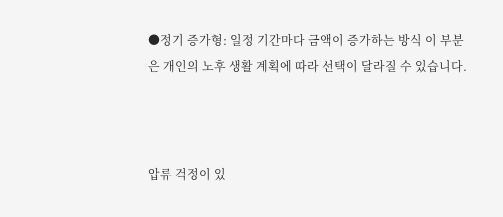●정기 증가형: 일정 기간마다 금액이 증가하는 방식 이 부분은 개인의 노후 생활 계획에 따라 선택이 달라질 수 있습니다.



압류 걱정이 있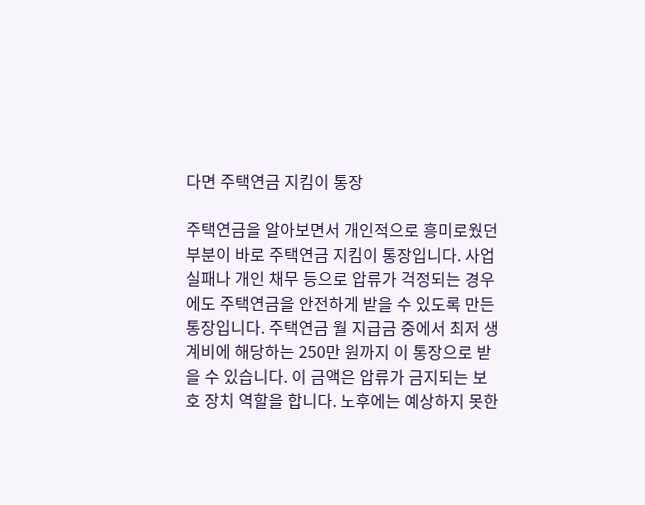다면 주택연금 지킴이 통장

주택연금을 알아보면서 개인적으로 흥미로웠던 부분이 바로 주택연금 지킴이 통장입니다. 사업 실패나 개인 채무 등으로 압류가 걱정되는 경우에도 주택연금을 안전하게 받을 수 있도록 만든 통장입니다. 주택연금 월 지급금 중에서 최저 생계비에 해당하는 250만 원까지 이 통장으로 받을 수 있습니다. 이 금액은 압류가 금지되는 보호 장치 역할을 합니다. 노후에는 예상하지 못한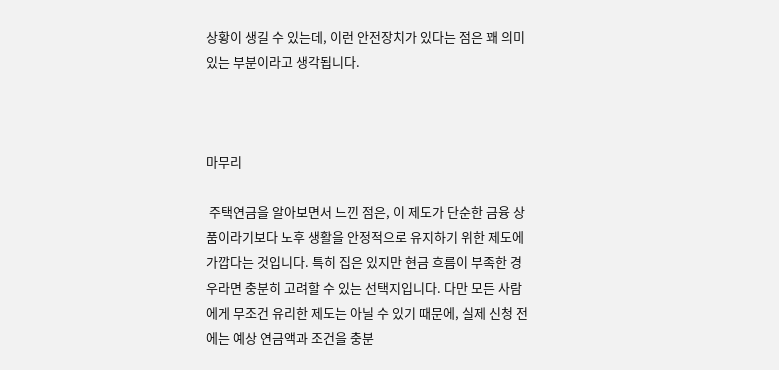상황이 생길 수 있는데, 이런 안전장치가 있다는 점은 꽤 의미 있는 부분이라고 생각됩니다.



마무리

 주택연금을 알아보면서 느낀 점은, 이 제도가 단순한 금융 상품이라기보다 노후 생활을 안정적으로 유지하기 위한 제도에 가깝다는 것입니다. 특히 집은 있지만 현금 흐름이 부족한 경우라면 충분히 고려할 수 있는 선택지입니다. 다만 모든 사람에게 무조건 유리한 제도는 아닐 수 있기 때문에, 실제 신청 전에는 예상 연금액과 조건을 충분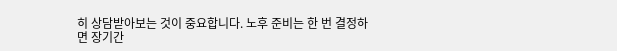히 상담받아보는 것이 중요합니다. 노후 준비는 한 번 결정하면 장기간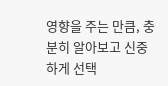영향을 주는 만큼, 충분히 알아보고 신중하게 선택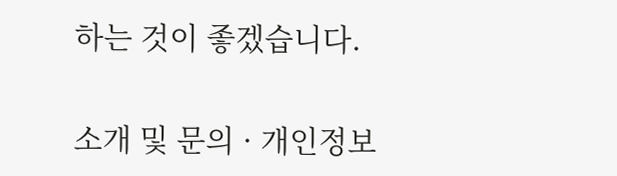하는 것이 좋겠습니다.


소개 및 문의 · 개인정보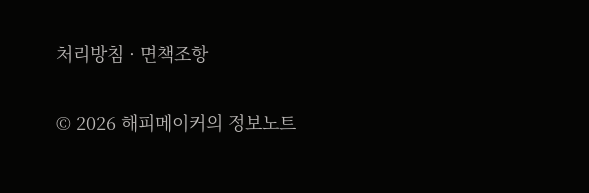처리방침 · 면책조항

© 2026 해피메이커의 정보노트